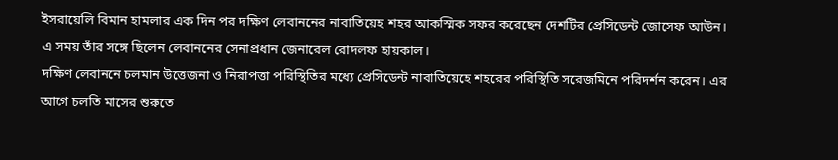ইসরায়েলি বিমান হামলার এক দিন পর দক্ষিণ লেবাননের নাবাতিয়েহ শহর আকস্মিক সফর করেছেন দেশটির প্রেসিডেন্ট জোসেফ আউন। এ সময় তাঁর সঙ্গে ছিলেন লেবাননের সেনাপ্রধান জেনারেল রোদলফ হায়কাল।
দক্ষিণ লেবাননে চলমান উত্তেজনা ও নিরাপত্তা পরিস্থিতির মধ্যে প্রেসিডেন্ট নাবাতিয়েহে শহরের পরিস্থিতি সরেজমিনে পরিদর্শন করেন। এর আগে চলতি মাসের শুরুতে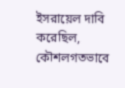ইসরায়েল দাবি করেছিল, কৌশলগতভাবে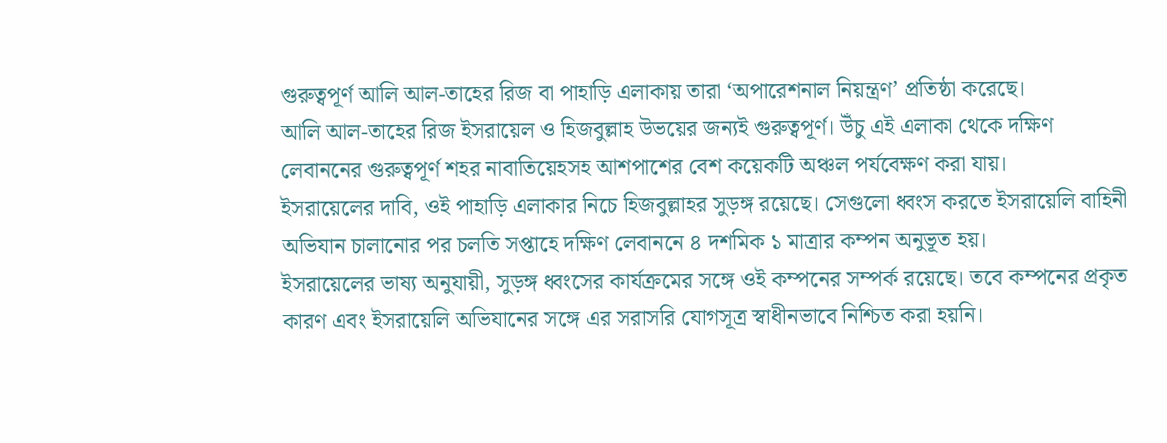গুরুত্বপূর্ণ আলি আল-তাহের রিজ বা পাহাড়ি এলাকায় তারা ‘অপারেশনাল নিয়ন্ত্রণ’ প্রতিষ্ঠা করেছে।
আলি আল-তাহের রিজ ইসরায়েল ও হিজবুল্লাহ উভয়ের জন্যই গুরুত্বপূর্ণ। উঁচু এই এলাকা থেকে দক্ষিণ লেবাননের গুরুত্বপূর্ণ শহর নাবাতিয়েহসহ আশপাশের বেশ কয়েকটি অঞ্চল পর্যবেক্ষণ করা যায়।
ইসরায়েলের দাবি, ওই পাহাড়ি এলাকার নিচে হিজবুল্লাহর সুড়ঙ্গ রয়েছে। সেগুলো ধ্বংস করতে ইসরায়েলি বাহিনী অভিযান চালানোর পর চলতি সপ্তাহে দক্ষিণ লেবাননে ৪ দশমিক ১ মাত্রার কম্পন অনুভূত হয়।
ইসরায়েলের ভাষ্য অনুযায়ী, সুড়ঙ্গ ধ্বংসের কার্যক্রমের সঙ্গে ওই কম্পনের সম্পর্ক রয়েছে। তবে কম্পনের প্রকৃত কারণ এবং ইসরায়েলি অভিযানের সঙ্গে এর সরাসরি যোগসূত্র স্বাধীনভাবে নিশ্চিত করা হয়নি।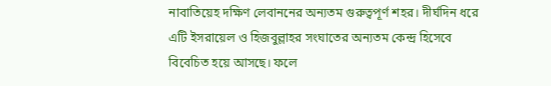নাবাতিয়েহ দক্ষিণ লেবাননের অন্যতম গুরুত্বপূর্ণ শহর। দীর্ঘদিন ধরে এটি ইসরায়েল ও হিজবুল্লাহর সংঘাতের অন্যতম কেন্দ্র হিসেবে বিবেচিত হয়ে আসছে। ফলে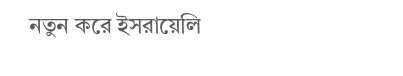নতুন করে ইসরায়েলি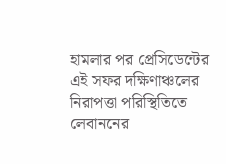হামলার পর প্রেসিডেন্টের এই সফর দক্ষিণাঞ্চলের নিরাপত্তা পরিস্থিতিতে লেবাননের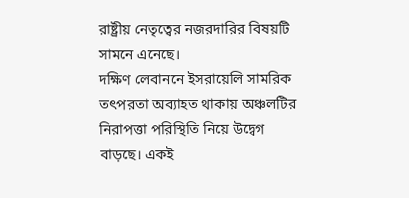রাষ্ট্রীয় নেতৃত্বের নজরদারির বিষয়টি সামনে এনেছে।
দক্ষিণ লেবাননে ইসরায়েলি সামরিক তৎপরতা অব্যাহত থাকায় অঞ্চলটির নিরাপত্তা পরিস্থিতি নিয়ে উদ্বেগ বাড়ছে। একই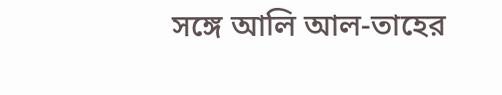সঙ্গে আলি আল-তাহের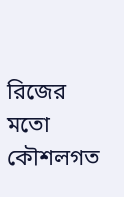রিজের মতো কৌশলগত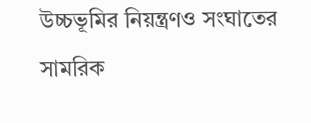উচ্চভূমির নিয়ন্ত্রণও সংঘাতের সামরিক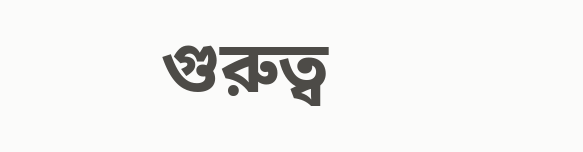গুরুত্ব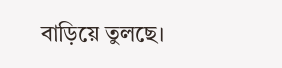বাড়িয়ে তুলছে।